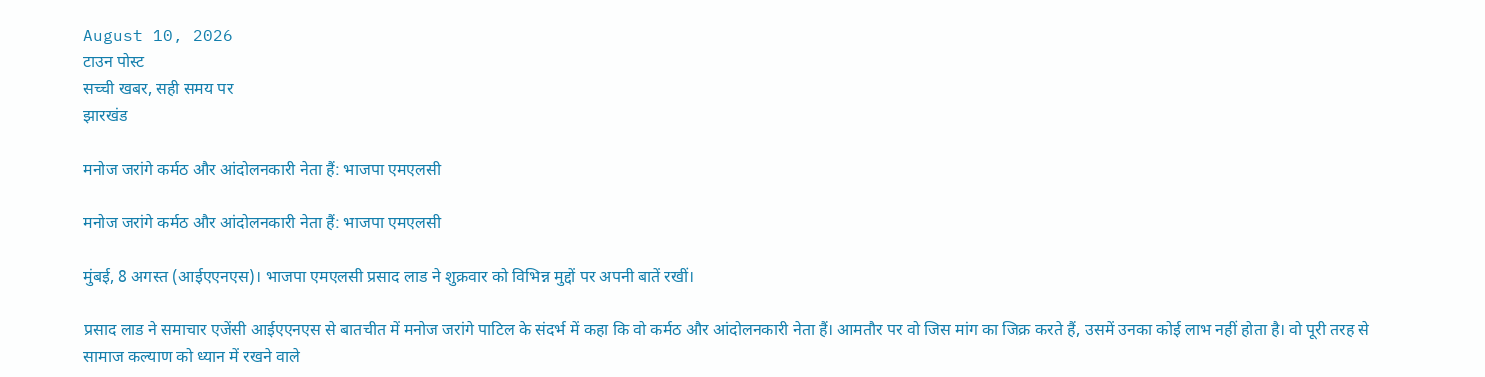August 10, 2026
टाउन पोस्ट
सच्ची खबर, सही समय पर
झारखंड

मनोज जरांगे कर्मठ और आंदोलनकारी नेता हैं: भाजपा एमएलसी

मनोज जरांगे कर्मठ और आंदोलनकारी नेता हैं: भाजपा एमएलसी

मुंबई, 8 अगस्त (आईएएनएस)। भाजपा एमएलसी प्रसाद लाड ने शुक्रवार को विभिन्न मुद्दों पर अपनी बातें रखीं।

प्रसाद लाड ने समाचार एजेंसी आईएएनएस से बातचीत में मनोज जरांगे पाटिल के संदर्भ में कहा कि वो कर्मठ और आंदोलनकारी नेता हैं। आमतौर पर वो जिस मांग का जिक्र करते हैं, उसमें उनका कोई लाभ नहीं होता है। वो पूरी तरह से सामाज कल्याण को ध्यान में रखने वाले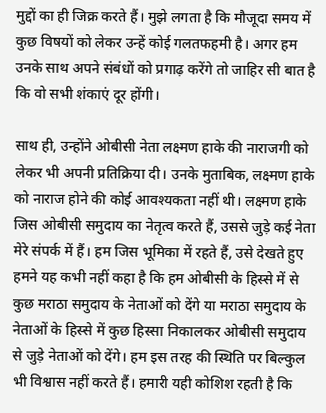मुद्दों का ही जिक्र करते हैं। मुझे लगता है कि मौजूदा समय में कुछ विषयों को लेकर उन्हें कोई गलतफहमी है। अगर हम उनके साथ अपने संबंधों को प्रगाढ़ करेंगे तो जाहिर सी बात है कि वो सभी शंकाएं दूर होंगी।

साथ ही, उन्होंने ओबीसी नेता लक्ष्मण हाके की नाराजगी को लेकर भी अपनी प्रतिक्रिया दी। उनके मुताबिक, लक्ष्मण हाके को नाराज होने की कोई आवश्यकता नहीं थी। लक्ष्मण हाके जिस ओबीसी समुदाय का नेतृत्व करते हैं, उससे जुड़े कई नेता मेरे संपर्क में हैं। हम जिस भूमिका में रहते हैं, उसे देखते हुए हमने यह कभी नहीं कहा है कि हम ओबीसी के हिस्से में से कुछ मराठा समुदाय के नेताओं को देंगे या मराठा समुदाय के नेताओं के हिस्से में कुछ हिस्सा निकालकर ओबीसी समुदाय से जुड़े नेताओं को देंगे। हम इस तरह की स्थिति पर बिल्कुल भी विश्वास नहीं करते हैं। हमारी यही कोशिश रहती है कि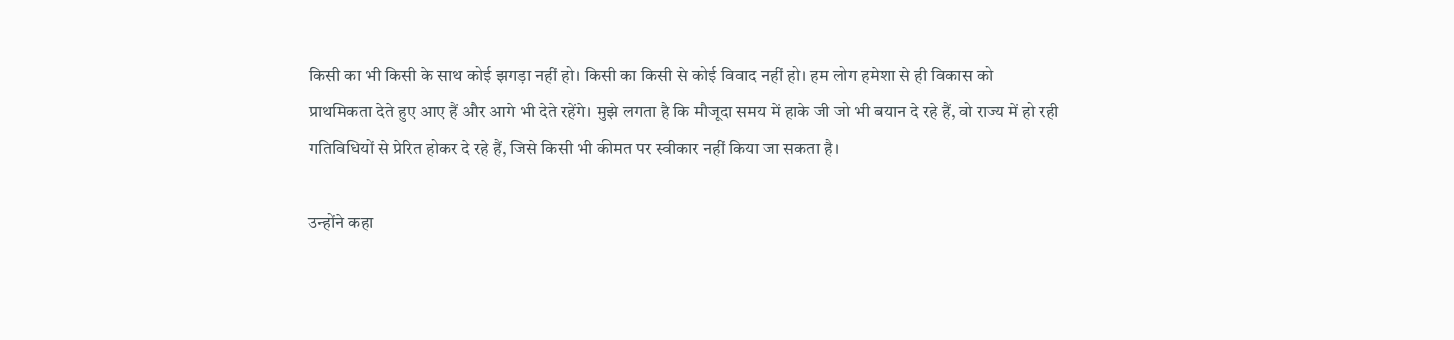किसी का भी किसी के साथ कोई झगड़ा नहीं हो। किसी का किसी से कोई विवाद नहीं हो। हम लोग हमेशा से ही विकास को प्राथमिकता देते हुए आए हैं और आगे भी देते रहेंगे। मुझे लगता है कि मौजूदा समय में हाके जी जो भी बयान दे रहे हैं, वो राज्य में हो रही गतिविधियों से प्रेरित होकर दे रहे हैं, जिसे किसी भी कीमत पर स्वीकार नहीं किया जा सकता है।

उन्होंने कहा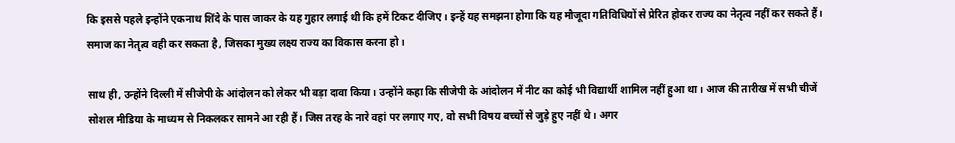कि इससे पहले इन्होंने एकनाथ शिंदे के पास जाकर के यह गुहार लगाई थी कि हमें टिकट दीजिए। इन्हें यह समझना होगा कि यह मौजूदा गतिविधियों से प्रेरित होकर राज्य का नेतृत्व नहीं कर सकते हैं। समाज का नेतृत्व वही कर सकता है, जिसका मुख्य लक्ष्य राज्य का विकास करना हो।

साथ ही, उन्होंने दिल्ली में सीजेपी के आंदोलन को लेकर भी बड़ा दावा किया। उन्होंने कहा कि सीजेपी के आंदोलन में नीट का कोई भी विद्यार्थी शामिल नहीं हुआ था। आज की तारीख में सभी चीजें सोशल मीडिया के माध्यम से निकलकर सामने आ रही हैं। जिस तरह के नारे वहां पर लगाए गए, वो सभी विषय बच्चों से जुड़े हुए नहीं थे। अगर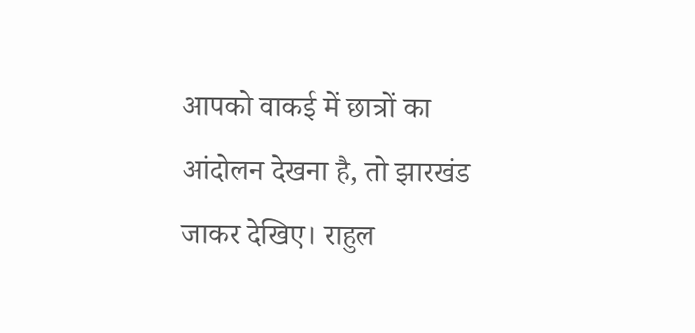आपको वाकई में छात्रों का आंदोलन देखना है, तो झारखंड जाकर देखिए। राहुल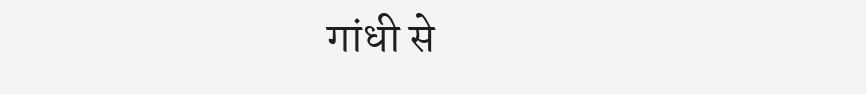गांधी से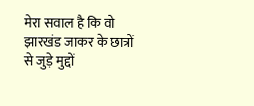मेरा सवाल है कि वो झारखंड जाकर के छात्रों से जुड़े मुद्दों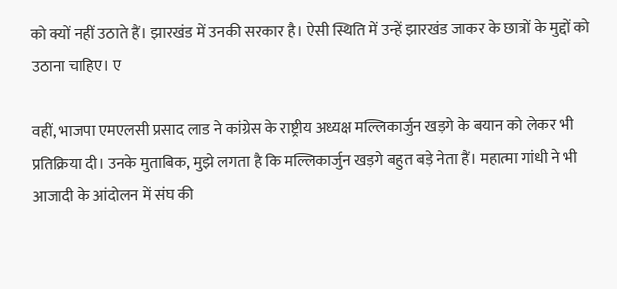को क्यों नहीं उठाते हैं। झारखंड में उनकी सरकार है। ऐसी स्थिति में उन्हें झारखंड जाकर के छात्रों के मुद्दों को उठाना चाहिए। ए

वहीं, भाजपा एमएलसी प्रसाद लाड ने कांग्रेस के राष्ट्रीय अध्यक्ष मल्लिकार्जुन खड़गे के बयान को लेकर भी प्रतिक्रिया दी। उनके मुताबिक, मुझे लगता है कि मल्लिकार्जुन खड़गे बहुत बड़े नेता हैं। महात्मा गांधी ने भी आजादी के आंदोलन में संघ की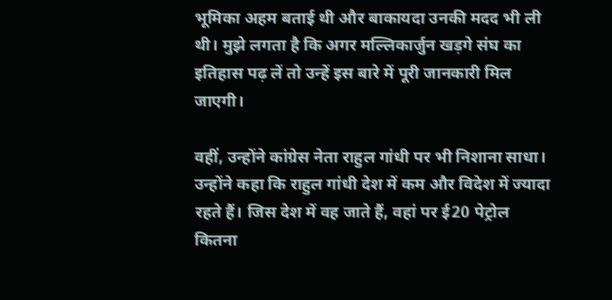भूमिका अहम बताई थी और बाकायदा उनकी मदद भी ली थी। मुझे लगता है कि अगर मल्लिकार्जुन खड़गे संघ का इतिहास पढ़ लें तो उन्हें इस बारे में पूरी जानकारी मिल जाएगी।

वहीं, उन्होंने कांग्रेस नेता राहुल गांधी पर भी निशाना साधा। उन्होंने कहा कि राहुल गांधी देश में कम और विदेश में ज्यादा रहते हैं। जिस देश में वह जाते हैं, वहां पर ई20 पेट्रोल कितना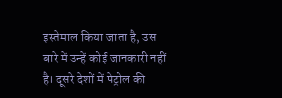इस्तेमाल किया जाता है, उस बारे में उन्हें कोई जानकारी नहीं है। दूसरे देशों में पेट्रोल की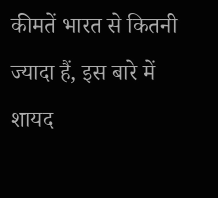कीमतें भारत से कितनी ज्यादा हैं, इस बारे में शायद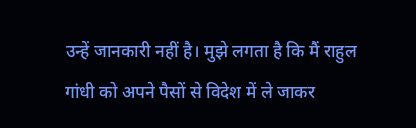उन्हें जानकारी नहीं है। मुझे लगता है कि मैं राहुल गांधी को अपने पैसों से विदेश में ले जाकर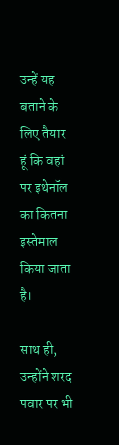उन्हें यह बताने के लिए तैयार हूं कि वहां पर इथेनॉल का कितना इस्तेमाल किया जाता है।

साथ ही, उन्होंने शरद पवार पर भी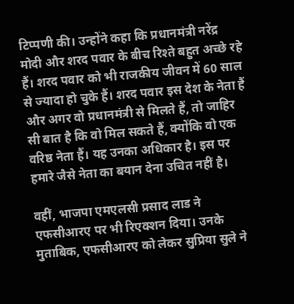टिप्पणी की। उन्होंने कहा कि प्रधानमंत्री नरेंद्र मोदी और शरद पवार के बीच रिश्ते बहुत अच्छे रहे हैं। शरद पवार को भी राजकीय जीवन में 60 साल से ज्यादा हो चुके हैं। शरद पवार इस देश के नेता हैं और अगर वो प्रधानमंत्री से मिलते हैं, तो जाहिर सी बात है कि वो मिल सकते हैं, क्योंकि वो एक वरिष्ठ नेता हैं। यह उनका अधिकार है। इस पर हमारे जैसे नेता का बयान देना उचित नहीं है।

वहीं, भाजपा एमएलसी प्रसाद लाड ने एफसीआरए पर भी रिएक्शन दिया। उनके मुताबिक, एफसीआरए को लेकर सुप्रिया सुले ने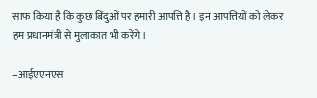साफ किया है कि कुछ बिंदुओं पर हमारी आपत्ति है। इन आपत्तियों को लेकर हम प्रधानमंत्री से मुलाकात भी करेंगे।

–आईएएनएस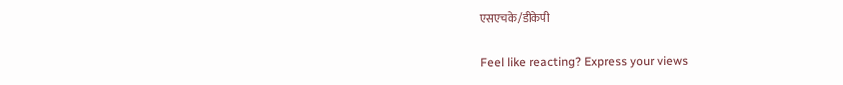एसएचके/डीकेपी

Feel like reacting? Express your views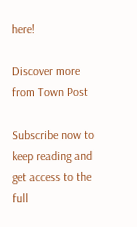here!

Discover more from Town Post

Subscribe now to keep reading and get access to the full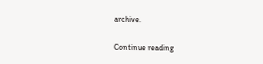archive.

Continue reading